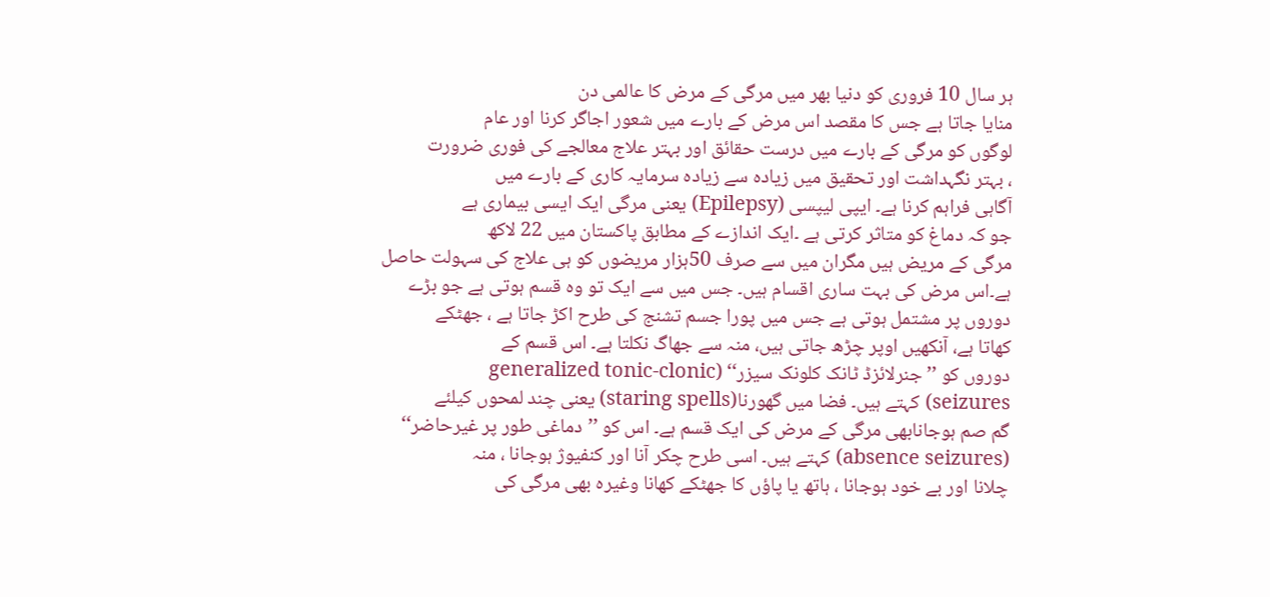ہر سال 10 فروری کو دنیا بھر میں مرگی کے مرض کا عالمی دن
منایا جاتا ہے جس کا مقصد اس مرض کے بارے میں شعور اجاگر کرنا اور عام
لوگوں کو مرگی کے بارے میں درست حقائق اور بہتر علاج معالجے کی فوری ضرورت
، بہتر نگہداشت اور تحقیق میں زیادہ سے زیادہ سرمایہ کاری کے بارے میں
آگاہی فراہم کرنا ہے۔ ایپی لیپسی (Epilepsy) یعنی مرگی ایک ایسی بیماری ہے
جو کہ دماغ کو متاثر کرتی ہے ۔ایک اندازے کے مطابق پاکستان میں 22 لاکھ
مرگی کے مریض ہیں مگران میں سے صرف 50ہزار مریضوں کو ہی علاج کی سہولت حاصل
ہے۔اس مرض کی بہت ساری اقسام ہیں۔ جس میں سے ایک تو وہ قسم ہوتی ہے جو بڑے
دوروں پر مشتمل ہوتی ہے جس میں پورا جسم تشنج کی طرح اکڑ جاتا ہے ، جھٹکے
کھاتا ہے، آنکھیں اوپر چڑھ جاتی ہیں، منہ سے جھاگ نکلتا ہے۔ اس قسم کے
دوروں کو ’’جنرلائزڈ ٹانک کلونک سیزر‘‘ (generalized tonic-clonic
seizures) کہتے ہیں۔ فضا میں گھورنا(staring spells) یعنی چند لمحوں کیلئے
گم صم ہوجانابھی مرگی کے مرض کی ایک قسم ہے۔ اس کو ’’دماغی طور پر غیرحاضر‘‘
(absence seizures) کہتے ہیں۔ اسی طرح چکر آنا اور کنفیوژ ہوجانا ، منہ
چلانا اور بے خود ہوجانا ، ہاتھ یا پاؤں کا جھٹکے کھانا وغیرہ بھی مرگی کی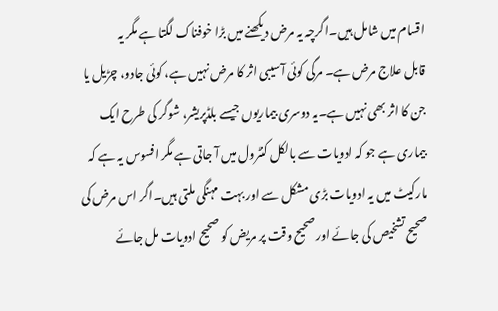اقسام میں شامل ہیں۔اگرچہ یہ مرض دیکھنے میں بڑا خوفناک لگتا ہے مگر یہ
قابل علاج مرض ہے۔ مرگی کوئی آسیبی اثر کا مرض نہیں ہے، کوئی جادو، چڑیل یا
جن کا اثر بھی نہیں ہے۔یہ دوسری بیماریوں جیسے بلڈپریشر، شوگر کی طرح ایک
بیماری ہے جو کہ ادویات سے بالکل کنٹرول میں آ جاتی ہے مگر افسوس یہ ہے کہ
مارکیٹ میں یہ ادویات بڑی مشکل سے اور بہت مہنگی ملتی ہیں۔اگر اس مرض کی
صحیح تشخیص کی جائے اور صحیح وقت پر مریض کو صحیح ادویات مل جائے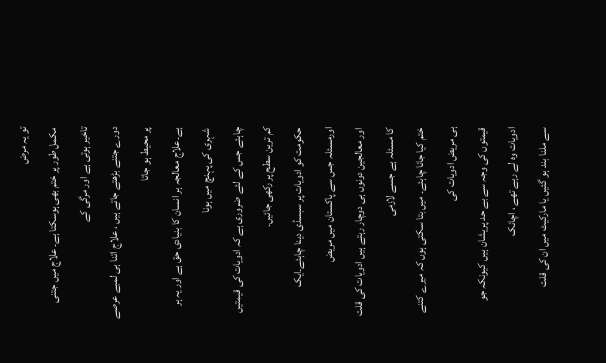تو یہ مرض
مکمل طور پر ختم بھی ہوسکتا ہے۔ علاج میں جتنی تاخیر ہوتی ہے اور مرگی کے
دورے جتنے بڑھتے جاتے ہیں ، علاج اتنا ہی لمبے عرصے پر محیط ہو جاتا
ہے۔علاج معالجہ ہر انسان کا بنیادی حق ہے اور یہ ہر شہری کی پہنچ میں ہونا
چاہئے جس کے لئے ضروری ہے کہ ادویات کی قیمتیں کم ترین سطح پر رکھی جائیں۔
حکومت کو ادویات پر سبسڈی دینا چاہئے۔ایک اورمسئلہ جس سے پاکستان میں مریض
اور معالجین دونوں ہی دوچار رہتے ہیں ادویات کی قلت کا مسئلہ ہے جسے لازمی
ختم کیا جانا چاہئے۔ میں بتا سکتی ہوں کہ میرے کتنے ہی مریض ادویات کی
قیمتوں کی وجہ سے بے حد پریشان ہیں کیونکہ جو ادویات وہ لے رہے تھے ، اچانک
سے ملنا بند ہو گئیں یا مارکیٹ میں ان کی قلت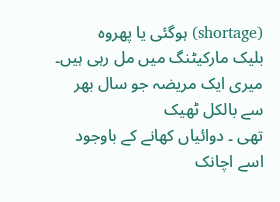(shortage) ہوگئی یا پھروہ
بلیک مارکیٹنگ میں مل رہی ہیں۔ میری ایک مریضہ جو سال بھر سے بالکل ٹھیک
تھی ۔ دوائیاں کھانے کے باوجود اسے اچانک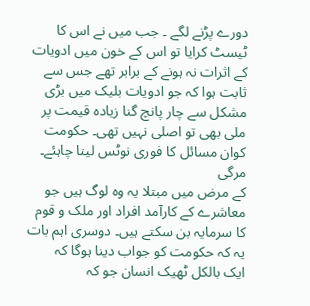دورے پڑنے لگے ۔ جب میں نے اس کا
ٹیسٹ کرایا تو اس کے خون میں ادویات کے اثرات نہ ہونے کے برابر تھے جس سے
ثابت ہوا کہ جو ادویات بلیک میں بڑی مشکل سے چار پانچ گنا زیادہ قیمت پر
ملی بھی تو اصلی نہیں تھی۔ حکومت کوان مسائل کا فوری نوٹس لینا چاہئے۔ مرگی
کے مرض میں مبتلا یہ وہ لوگ ہیں جو معاشرے کے کارآمد افراد اور ملک و قوم
کا سرمایہ بن سکتے ہیں۔ دوسری اہم بات یہ کہ حکومت کو جواب دینا ہوگا کہ
ایک بالکل ٹھیک انسان جو کہ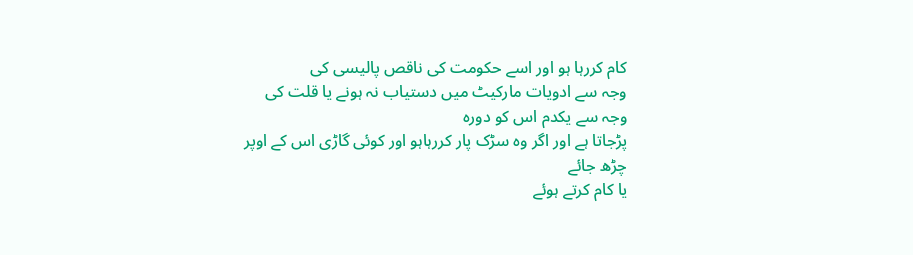کام کررہا ہو اور اسے حکومت کی ناقص پالیسی کی
وجہ سے ادویات مارکیٹ میں دستیاب نہ ہونے یا قلت کی وجہ سے یکدم اس کو دورہ
پڑجاتا ہے اور اگر وہ سڑک پار کررہاہو اور کوئی گاڑی اس کے اوپر چڑھ جائے
یا کام کرتے ہوئے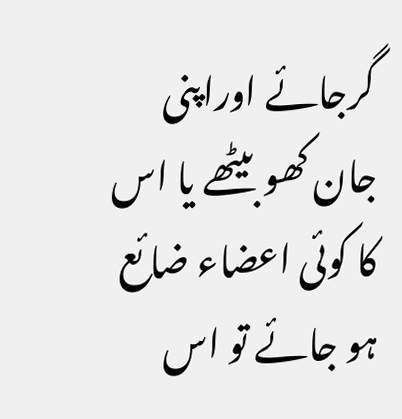گرجائے اوراپنی جان کھو بیٹھے یا اس کا کوئی اعضاء ضائع
ہو جائے تو اس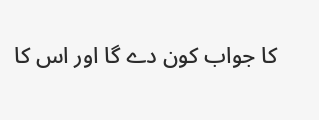کا جواب کون دے گا اور اس کا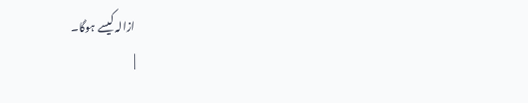ازالہ کیسے ہوگا۔
|